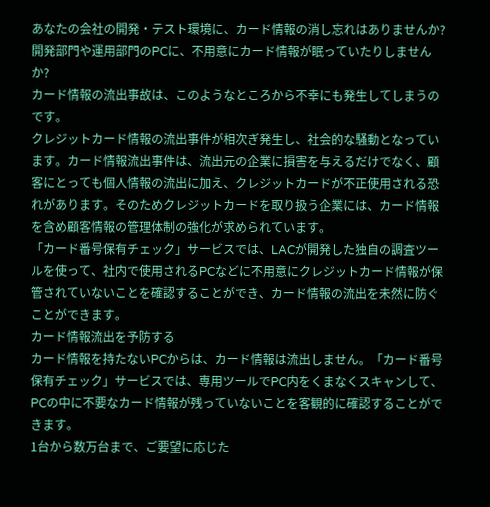あなたの会社の開発・テスト環境に、カード情報の消し忘れはありませんか?
開発部門や運用部門のPCに、不用意にカード情報が眠っていたりしませんか?
カード情報の流出事故は、このようなところから不幸にも発生してしまうのです。
クレジットカード情報の流出事件が相次ぎ発生し、社会的な騒動となっています。カード情報流出事件は、流出元の企業に損害を与えるだけでなく、顧客にとっても個人情報の流出に加え、クレジットカードが不正使用される恐れがあります。そのためクレジットカードを取り扱う企業には、カード情報を含め顧客情報の管理体制の強化が求められています。
「カード番号保有チェック」サービスでは、LACが開発した独自の調査ツールを使って、社内で使用されるPCなどに不用意にクレジットカード情報が保管されていないことを確認することができ、カード情報の流出を未然に防ぐことができます。
カード情報流出を予防する
カード情報を持たないPCからは、カード情報は流出しません。「カード番号保有チェック」サービスでは、専用ツールでPC内をくまなくスキャンして、PCの中に不要なカード情報が残っていないことを客観的に確認することができます。
1台から数万台まで、ご要望に応じた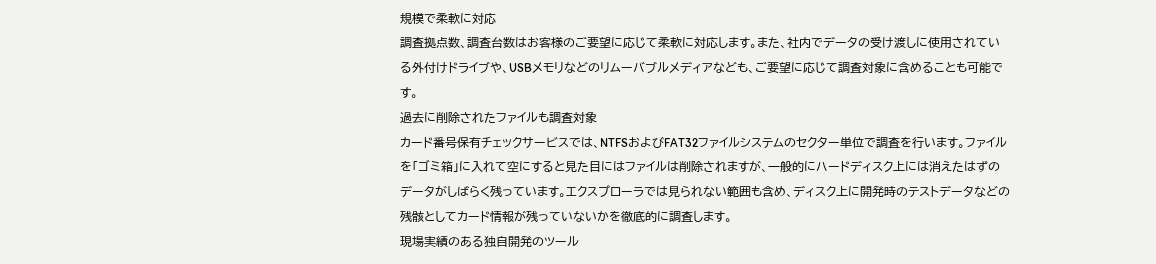規模で柔軟に対応
調査拠点数、調査台数はお客様のご要望に応じて柔軟に対応します。また、社内でデータの受け渡しに使用されている外付けドライブや、USBメモリなどのリムーバブルメディアなども、ご要望に応じて調査対象に含めることも可能です。
過去に削除されたファイルも調査対象
カード番号保有チェックサービスでは、NTFSおよびFAT32ファイルシステムのセクター単位で調査を行います。ファイルを「ゴミ箱」に入れて空にすると見た目にはファイルは削除されますが、一般的にハードディスク上には消えたはずのデータがしばらく残っています。エクスプローラでは見られない範囲も含め、ディスク上に開発時のテストデータなどの残骸としてカード情報が残っていないかを徹底的に調査します。
現場実績のある独自開発のツール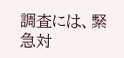調査には、緊急対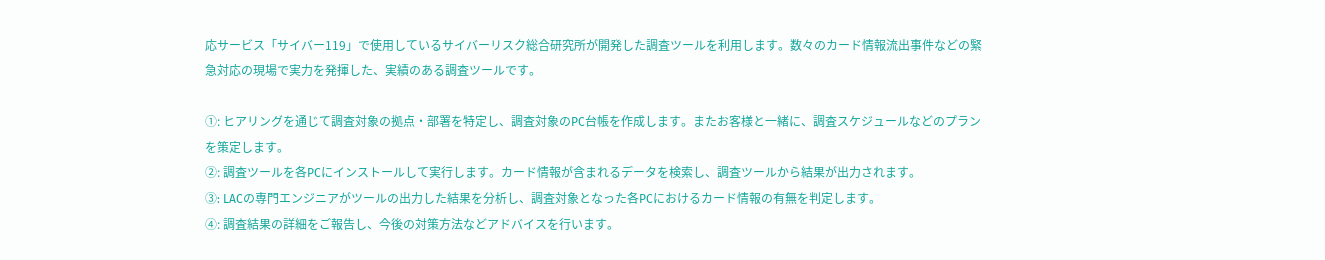応サービス「サイバー119」で使用しているサイバーリスク総合研究所が開発した調査ツールを利用します。数々のカード情報流出事件などの緊急対応の現場で実力を発揮した、実績のある調査ツールです。

①: ヒアリングを通じて調査対象の拠点・部署を特定し、調査対象のPC台帳を作成します。またお客様と一緒に、調査スケジュールなどのプランを策定します。
②: 調査ツールを各PCにインストールして実行します。カード情報が含まれるデータを検索し、調査ツールから結果が出力されます。
③: LACの専門エンジニアがツールの出力した結果を分析し、調査対象となった各PCにおけるカード情報の有無を判定します。
④: 調査結果の詳細をご報告し、今後の対策方法などアドバイスを行います。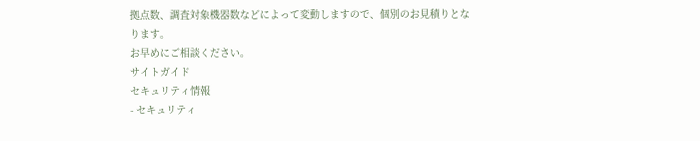拠点数、調査対象機器数などによって変動しますので、個別のお見積りとなります。
お早めにご相談ください。
サイトガイド
セキュリティ情報
- セキュリティ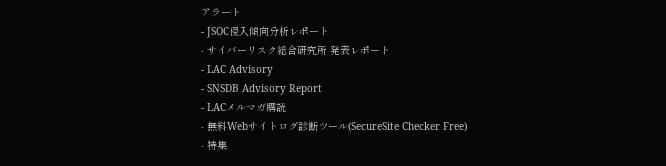アラート
- JSOC侵入傾向分析レポート
- サイバーリスク総合研究所 発表レポート
- LAC Advisory
- SNSDB Advisory Report
- LACメルマガ購読
- 無料Webサイトログ診断ツール(SecureSite Checker Free)
- 特集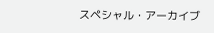スペシャル・アーカイブ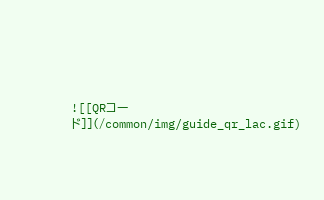![[QRコード]](/common/img/guide_qr_lac.gif)